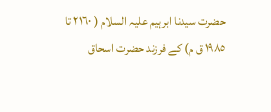حضرت سیدنا ابرہیم علیہ السلام ( ٢١٦٠ تا
١٩٨٥ ق م) کے فرزند حضرت اسحاق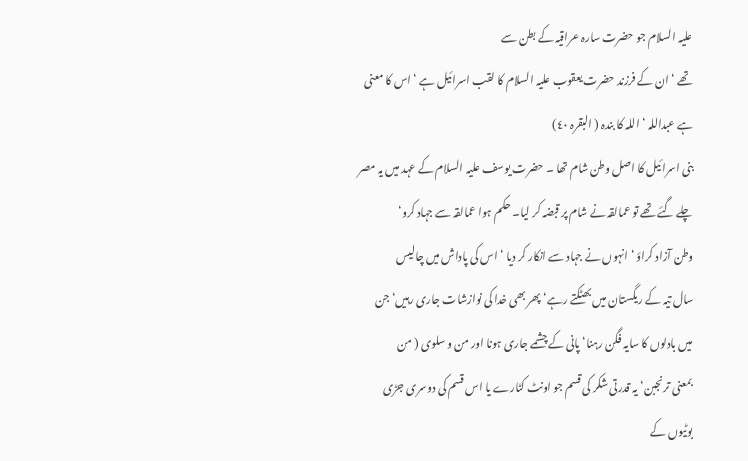علیہ السلام جو حضرت سارہ عراقیہ کے بطن سے
تھے ‘ ان کے فرزند حضرت یعقوب علیہ السلام کا لقب اسرائیل ہے ‘ اس کا معنی
ہے عبداللہ ‘ اللہ کا بندہ ( البقرہ ٤٠)
بنی اسرائیل کا اصل وطن شام تھا ۔ حضرت یوسف علیہ السلام کے عہد میں یہ مصر
چلے گئے تھے تو عمالقہ نے شام پر قبضہ کر لیا۔ حکم ہوا عمالقہ سے جہاد کرو‘
وطن آزاد کراؤ ‘ انہوں نے جہاد سے انکار کر دیا ‘ اس کی پاداش میں چالیس
سال تیہ کے ریگستان میں بھٹکتے رہے‘ پھر بھی خدا کی نوازشات جاری رہیں‘ جن
میں بادلوں کا سایہ فگن رہنا‘ پانی کے چشمے جاری ہونا اور من و سلوی ( من
بمعنی ترنجبن‘ یہ قدرتی شکر کی قسم جو اونٹ کٹارے یا اس قسم کی دوسری جڑی
بوٹیوں کے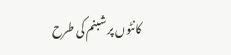کانٹوں پر شبنم کی طرح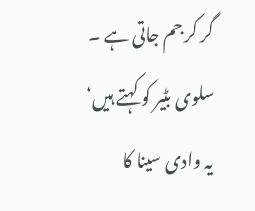گر کر جم جاتی ہے ۔ سلوی بٹیر کو کہتے ہیں‘
یہ وادی سینا کا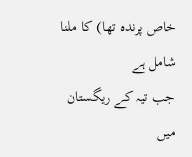خاص پرندہ تھا) کا ملنا شامل ہے
جب تیہ کے ریگستان میں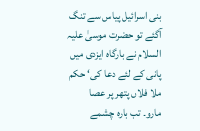بنی اسرائیل پیاس سے تنگ آگئے تو حضرت موسیٰ علیہ
السلام نے بارگاہ ایزدی میں پانی کے لئے دعا کی‘ حکم ملا فلاں پتھر پر عصا
مارو۔ تب بارہ چشمے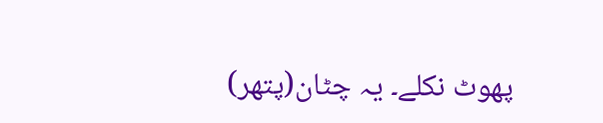پھوٹ نکلے۔ یہ چٹان(پتھر)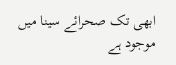ابھی تک صحرائے سینا میں
موجود ہے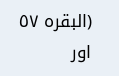(البقرہ ٥٧ اور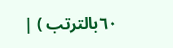٦٠بالترتب ) |